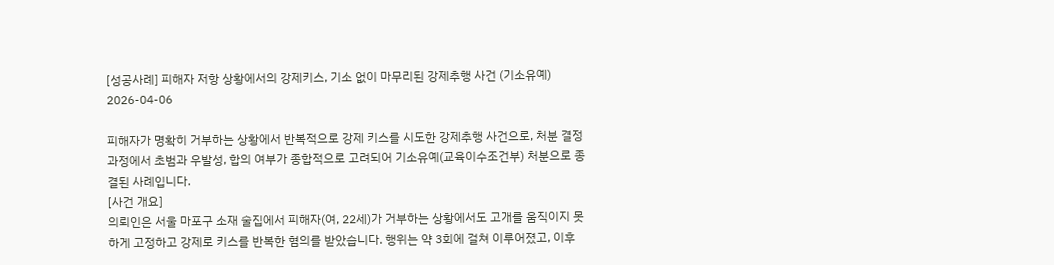[성공사례] 피해자 저항 상황에서의 강제키스, 기소 없이 마무리된 강제추행 사건 (기소유예)
2026-04-06

피해자가 명확히 거부하는 상황에서 반복적으로 강제 키스를 시도한 강제추행 사건으로, 처분 결정 과정에서 초범과 우발성, 합의 여부가 종합적으로 고려되어 기소유예(교육이수조건부) 처분으로 종결된 사례입니다.
[사건 개요]
의뢰인은 서울 마포구 소재 술집에서 피해자(여, 22세)가 거부하는 상황에서도 고개를 움직이지 못하게 고정하고 강제로 키스를 반복한 혐의를 받았습니다. 행위는 약 3회에 걸쳐 이루어졌고, 이후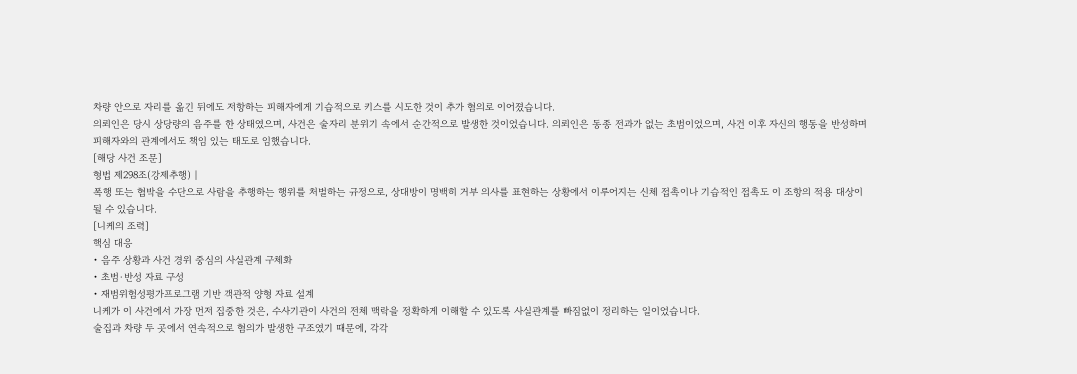차량 안으로 자리를 옮긴 뒤에도 저항하는 피해자에게 기습적으로 키스를 시도한 것이 추가 혐의로 이어졌습니다.
의뢰인은 당시 상당량의 음주를 한 상태였으며, 사건은 술자리 분위기 속에서 순간적으로 발생한 것이었습니다. 의뢰인은 동종 전과가 없는 초범이었으며, 사건 이후 자신의 행동을 반성하며 피해자와의 관계에서도 책임 있는 태도로 임했습니다.
[해당 사건 조문]
형법 제298조(강제추행) |
폭행 또는 협박을 수단으로 사람을 추행하는 행위를 처벌하는 규정으로, 상대방이 명백히 거부 의사를 표현하는 상황에서 이루어지는 신체 접촉이나 기습적인 접촉도 이 조항의 적용 대상이 될 수 있습니다.
[니케의 조력]
핵심 대응
• 음주 상황과 사건 경위 중심의 사실관계 구체화
• 초범·반성 자료 구성
• 재범위험성평가프로그램 기반 객관적 양형 자료 설계
니케가 이 사건에서 가장 먼저 집중한 것은, 수사기관이 사건의 전체 맥락을 정확하게 이해할 수 있도록 사실관계를 빠짐없이 정리하는 일이었습니다.
술집과 차량 두 곳에서 연속적으로 혐의가 발생한 구조였기 때문에, 각각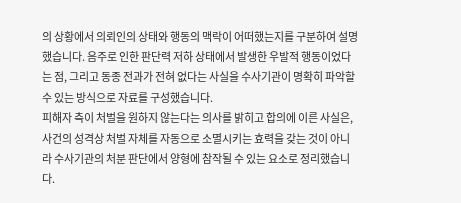의 상황에서 의뢰인의 상태와 행동의 맥락이 어떠했는지를 구분하여 설명했습니다. 음주로 인한 판단력 저하 상태에서 발생한 우발적 행동이었다는 점, 그리고 동종 전과가 전혀 없다는 사실을 수사기관이 명확히 파악할 수 있는 방식으로 자료를 구성했습니다.
피해자 측이 처벌을 원하지 않는다는 의사를 밝히고 합의에 이른 사실은, 사건의 성격상 처벌 자체를 자동으로 소멸시키는 효력을 갖는 것이 아니라 수사기관의 처분 판단에서 양형에 참작될 수 있는 요소로 정리했습니다.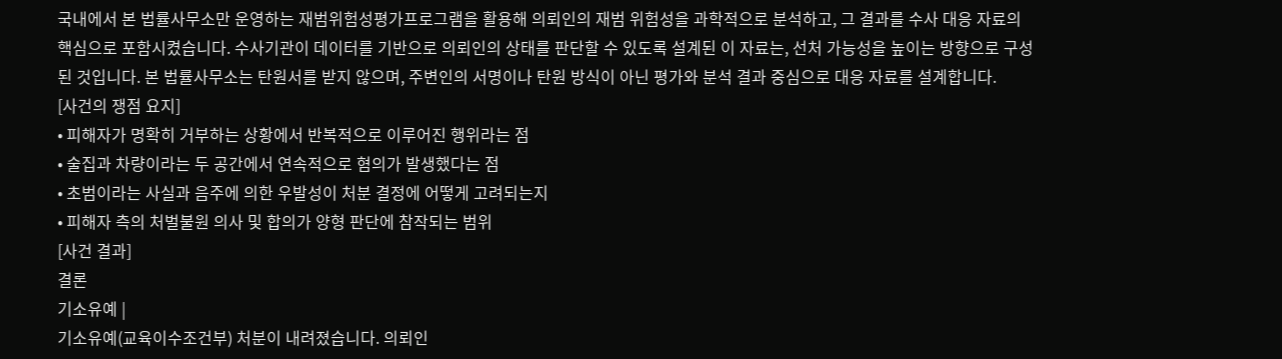국내에서 본 법률사무소만 운영하는 재범위험성평가프로그램을 활용해 의뢰인의 재범 위험성을 과학적으로 분석하고, 그 결과를 수사 대응 자료의 핵심으로 포함시켰습니다. 수사기관이 데이터를 기반으로 의뢰인의 상태를 판단할 수 있도록 설계된 이 자료는, 선처 가능성을 높이는 방향으로 구성된 것입니다. 본 법률사무소는 탄원서를 받지 않으며, 주변인의 서명이나 탄원 방식이 아닌 평가와 분석 결과 중심으로 대응 자료를 설계합니다.
[사건의 쟁점 요지]
• 피해자가 명확히 거부하는 상황에서 반복적으로 이루어진 행위라는 점
• 술집과 차량이라는 두 공간에서 연속적으로 혐의가 발생했다는 점
• 초범이라는 사실과 음주에 의한 우발성이 처분 결정에 어떻게 고려되는지
• 피해자 측의 처벌불원 의사 및 합의가 양형 판단에 참작되는 범위
[사건 결과]
결론
기소유예 |
기소유예(교육이수조건부) 처분이 내려졌습니다. 의뢰인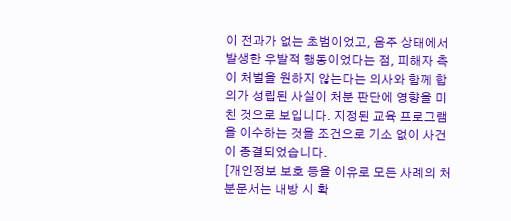이 전과가 없는 초범이었고, 음주 상태에서 발생한 우발적 행동이었다는 점, 피해자 측이 처벌을 원하지 않는다는 의사와 함께 합의가 성립된 사실이 처분 판단에 영향을 미친 것으로 보입니다. 지정된 교육 프로그램을 이수하는 것을 조건으로 기소 없이 사건이 종결되었습니다.
[개인정보 보호 등을 이유로 모든 사례의 처분문서는 내방 시 확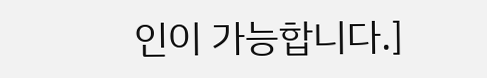인이 가능합니다.]